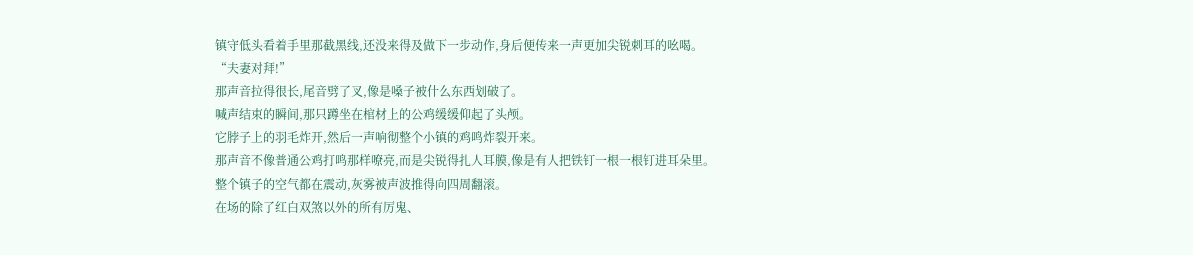镇守低头看着手里那截黑线,还没来得及做下一步动作,身后便传来一声更加尖锐刺耳的吆喝。
“夫妻对拜!”
那声音拉得很长,尾音劈了叉,像是嗓子被什么东西划破了。
喊声结束的瞬间,那只蹲坐在棺材上的公鸡缓缓仰起了头颅。
它脖子上的羽毛炸开,然后一声响彻整个小镇的鸡鸣炸裂开来。
那声音不像普通公鸡打鸣那样嘹亮,而是尖锐得扎人耳膜,像是有人把铁钉一根一根钉进耳朵里。
整个镇子的空气都在震动,灰雾被声波推得向四周翻滚。
在场的除了红白双煞以外的所有厉鬼、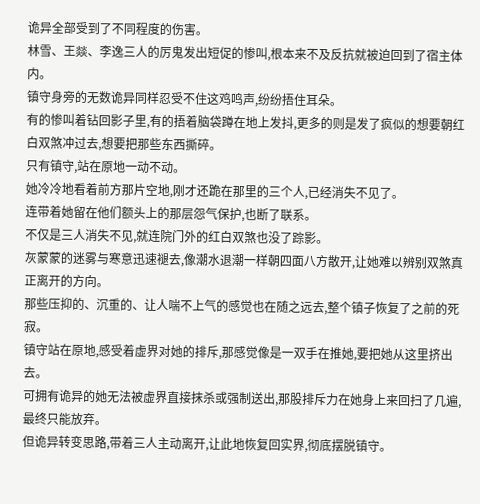诡异全部受到了不同程度的伤害。
林雪、王燚、李逸三人的厉鬼发出短促的惨叫,根本来不及反抗就被迫回到了宿主体内。
镇守身旁的无数诡异同样忍受不住这鸡鸣声,纷纷捂住耳朵。
有的惨叫着钻回影子里,有的捂着脑袋蹲在地上发抖,更多的则是发了疯似的想要朝红白双煞冲过去,想要把那些东西撕碎。
只有镇守,站在原地一动不动。
她冷冷地看着前方那片空地,刚才还跪在那里的三个人,已经消失不见了。
连带着她留在他们额头上的那层怨气保护,也断了联系。
不仅是三人消失不见,就连院门外的红白双煞也没了踪影。
灰蒙蒙的迷雾与寒意迅速褪去,像潮水退潮一样朝四面八方散开,让她难以辨别双煞真正离开的方向。
那些压抑的、沉重的、让人喘不上气的感觉也在随之远去,整个镇子恢复了之前的死寂。
镇守站在原地,感受着虚界对她的排斥,那感觉像是一双手在推她,要把她从这里挤出去。
可拥有诡异的她无法被虚界直接抹杀或强制送出,那股排斥力在她身上来回扫了几遍,最终只能放弃。
但诡异转变思路,带着三人主动离开,让此地恢复回实界,彻底摆脱镇守。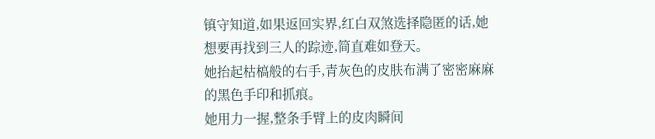镇守知道,如果返回实界,红白双煞选择隐匿的话,她想要再找到三人的踪迹,简直难如登天。
她抬起枯槁般的右手,青灰色的皮肤布满了密密麻麻的黑色手印和抓痕。
她用力一握,整条手臂上的皮肉瞬间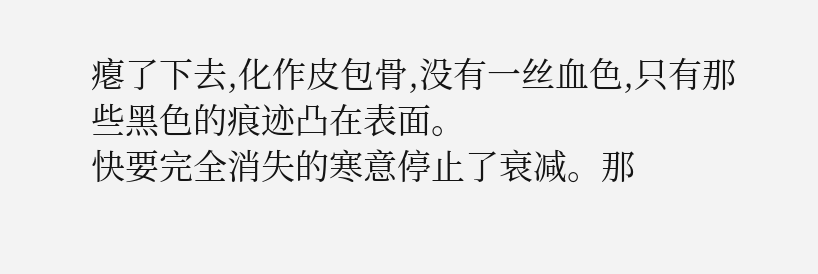瘪了下去,化作皮包骨,没有一丝血色,只有那些黑色的痕迹凸在表面。
快要完全消失的寒意停止了衰减。那